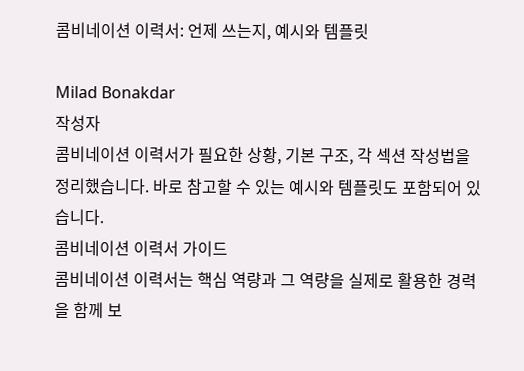콤비네이션 이력서: 언제 쓰는지, 예시와 템플릿

Milad Bonakdar
작성자
콤비네이션 이력서가 필요한 상황, 기본 구조, 각 섹션 작성법을 정리했습니다. 바로 참고할 수 있는 예시와 템플릿도 포함되어 있습니다.
콤비네이션 이력서 가이드
콤비네이션 이력서는 핵심 역량과 그 역량을 실제로 활용한 경력을 함께 보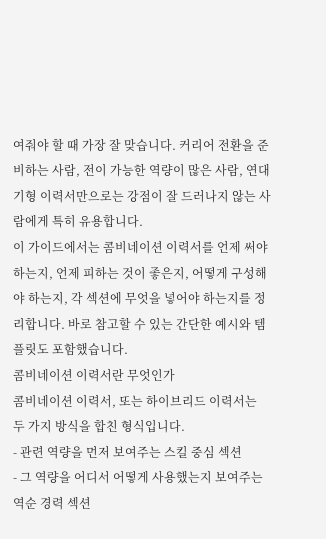여줘야 할 때 가장 잘 맞습니다. 커리어 전환을 준비하는 사람, 전이 가능한 역량이 많은 사람, 연대기형 이력서만으로는 강점이 잘 드러나지 않는 사람에게 특히 유용합니다.
이 가이드에서는 콤비네이션 이력서를 언제 써야 하는지, 언제 피하는 것이 좋은지, 어떻게 구성해야 하는지, 각 섹션에 무엇을 넣어야 하는지를 정리합니다. 바로 참고할 수 있는 간단한 예시와 템플릿도 포함했습니다.
콤비네이션 이력서란 무엇인가
콤비네이션 이력서, 또는 하이브리드 이력서는 두 가지 방식을 합친 형식입니다.
- 관련 역량을 먼저 보여주는 스킬 중심 섹션
- 그 역량을 어디서 어떻게 사용했는지 보여주는 역순 경력 섹션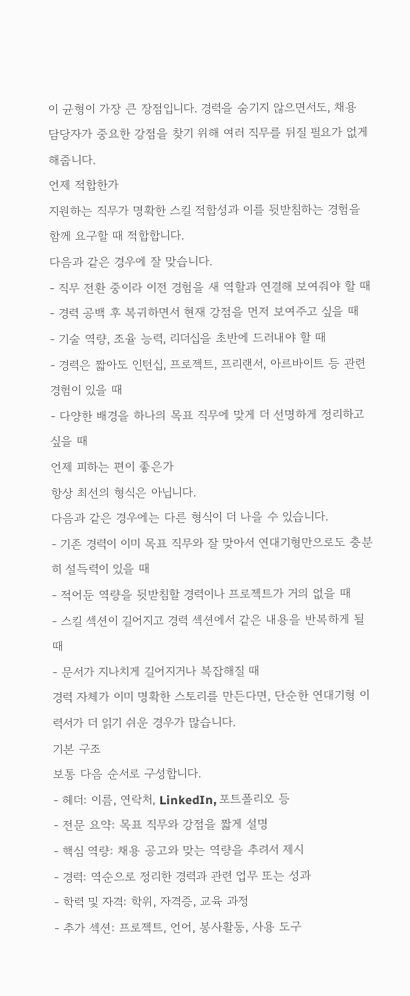이 균형이 가장 큰 장점입니다. 경력을 숨기지 않으면서도, 채용 담당자가 중요한 강점을 찾기 위해 여러 직무를 뒤질 필요가 없게 해줍니다.
언제 적합한가
지원하는 직무가 명확한 스킬 적합성과 이를 뒷받침하는 경험을 함께 요구할 때 적합합니다.
다음과 같은 경우에 잘 맞습니다.
- 직무 전환 중이라 이전 경험을 새 역할과 연결해 보여줘야 할 때
- 경력 공백 후 복귀하면서 현재 강점을 먼저 보여주고 싶을 때
- 기술 역량, 조율 능력, 리더십을 초반에 드러내야 할 때
- 경력은 짧아도 인턴십, 프로젝트, 프리랜서, 아르바이트 등 관련 경험이 있을 때
- 다양한 배경을 하나의 목표 직무에 맞게 더 선명하게 정리하고 싶을 때
언제 피하는 편이 좋은가
항상 최선의 형식은 아닙니다.
다음과 같은 경우에는 다른 형식이 더 나을 수 있습니다.
- 기존 경력이 이미 목표 직무와 잘 맞아서 연대기형만으로도 충분히 설득력이 있을 때
- 적어둔 역량을 뒷받침할 경력이나 프로젝트가 거의 없을 때
- 스킬 섹션이 길어지고 경력 섹션에서 같은 내용을 반복하게 될 때
- 문서가 지나치게 길어지거나 복잡해질 때
경력 자체가 이미 명확한 스토리를 만든다면, 단순한 연대기형 이력서가 더 읽기 쉬운 경우가 많습니다.
기본 구조
보통 다음 순서로 구성합니다.
- 헤더: 이름, 연락처, LinkedIn, 포트폴리오 등
- 전문 요약: 목표 직무와 강점을 짧게 설명
- 핵심 역량: 채용 공고와 맞는 역량을 추려서 제시
- 경력: 역순으로 정리한 경력과 관련 업무 또는 성과
- 학력 및 자격: 학위, 자격증, 교육 과정
- 추가 섹션: 프로젝트, 언어, 봉사활동, 사용 도구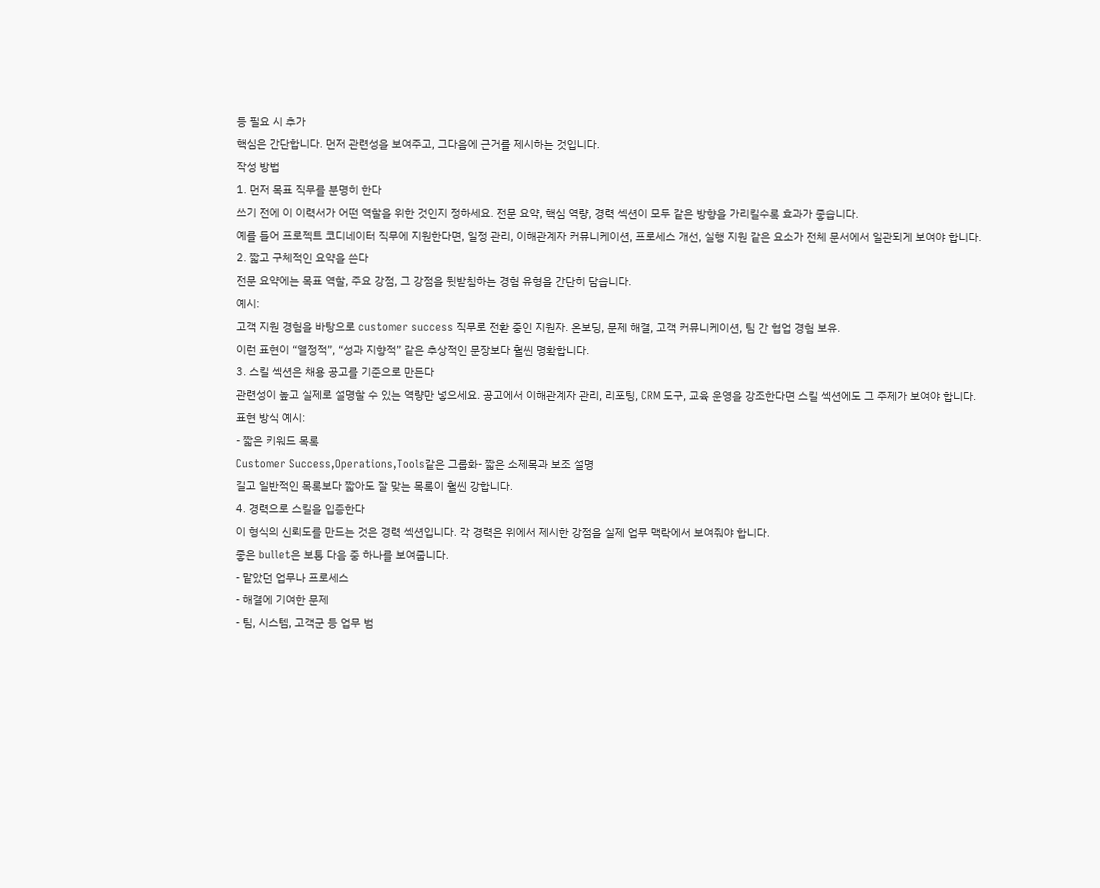등 필요 시 추가
핵심은 간단합니다. 먼저 관련성을 보여주고, 그다음에 근거를 제시하는 것입니다.
작성 방법
1. 먼저 목표 직무를 분명히 한다
쓰기 전에 이 이력서가 어떤 역할을 위한 것인지 정하세요. 전문 요약, 핵심 역량, 경력 섹션이 모두 같은 방향을 가리킬수록 효과가 좋습니다.
예를 들어 프로젝트 코디네이터 직무에 지원한다면, 일정 관리, 이해관계자 커뮤니케이션, 프로세스 개선, 실행 지원 같은 요소가 전체 문서에서 일관되게 보여야 합니다.
2. 짧고 구체적인 요약을 쓴다
전문 요약에는 목표 역할, 주요 강점, 그 강점을 뒷받침하는 경험 유형을 간단히 담습니다.
예시:
고객 지원 경험을 바탕으로 customer success 직무로 전환 중인 지원자. 온보딩, 문제 해결, 고객 커뮤니케이션, 팀 간 협업 경험 보유.
이런 표현이 “열정적”, “성과 지향적” 같은 추상적인 문장보다 훨씬 명확합니다.
3. 스킬 섹션은 채용 공고를 기준으로 만든다
관련성이 높고 실제로 설명할 수 있는 역량만 넣으세요. 공고에서 이해관계자 관리, 리포팅, CRM 도구, 교육 운영을 강조한다면 스킬 섹션에도 그 주제가 보여야 합니다.
표현 방식 예시:
- 짧은 키워드 목록
Customer Success,Operations,Tools같은 그룹화- 짧은 소제목과 보조 설명
길고 일반적인 목록보다 짧아도 잘 맞는 목록이 훨씬 강합니다.
4. 경력으로 스킬을 입증한다
이 형식의 신뢰도를 만드는 것은 경력 섹션입니다. 각 경력은 위에서 제시한 강점을 실제 업무 맥락에서 보여줘야 합니다.
좋은 bullet은 보통 다음 중 하나를 보여줍니다.
- 맡았던 업무나 프로세스
- 해결에 기여한 문제
- 팀, 시스템, 고객군 등 업무 범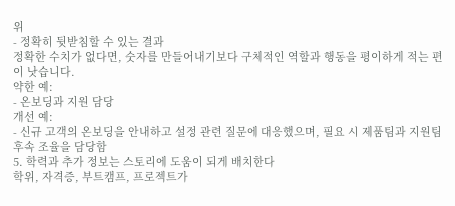위
- 정확히 뒷받침할 수 있는 결과
정확한 수치가 없다면, 숫자를 만들어내기보다 구체적인 역할과 행동을 평이하게 적는 편이 낫습니다.
약한 예:
- 온보딩과 지원 담당
개선 예:
- 신규 고객의 온보딩을 안내하고 설정 관련 질문에 대응했으며, 필요 시 제품팀과 지원팀 후속 조율을 담당함
5. 학력과 추가 정보는 스토리에 도움이 되게 배치한다
학위, 자격증, 부트캠프, 프로젝트가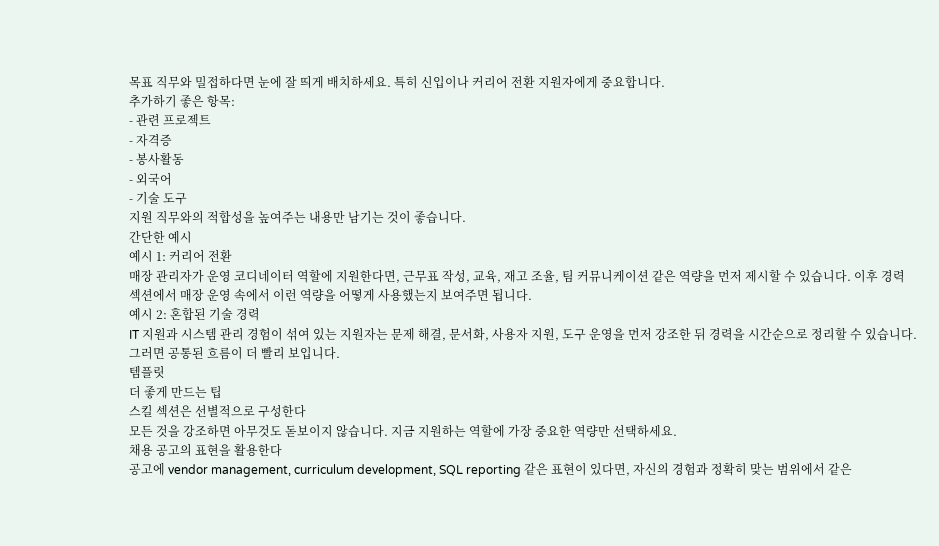목표 직무와 밀접하다면 눈에 잘 띄게 배치하세요. 특히 신입이나 커리어 전환 지원자에게 중요합니다.
추가하기 좋은 항목:
- 관련 프로젝트
- 자격증
- 봉사활동
- 외국어
- 기술 도구
지원 직무와의 적합성을 높여주는 내용만 남기는 것이 좋습니다.
간단한 예시
예시 1: 커리어 전환
매장 관리자가 운영 코디네이터 역할에 지원한다면, 근무표 작성, 교육, 재고 조율, 팀 커뮤니케이션 같은 역량을 먼저 제시할 수 있습니다. 이후 경력 섹션에서 매장 운영 속에서 이런 역량을 어떻게 사용했는지 보여주면 됩니다.
예시 2: 혼합된 기술 경력
IT 지원과 시스템 관리 경험이 섞여 있는 지원자는 문제 해결, 문서화, 사용자 지원, 도구 운영을 먼저 강조한 뒤 경력을 시간순으로 정리할 수 있습니다. 그러면 공통된 흐름이 더 빨리 보입니다.
템플릿
더 좋게 만드는 팁
스킬 섹션은 선별적으로 구성한다
모든 것을 강조하면 아무것도 돋보이지 않습니다. 지금 지원하는 역할에 가장 중요한 역량만 선택하세요.
채용 공고의 표현을 활용한다
공고에 vendor management, curriculum development, SQL reporting 같은 표현이 있다면, 자신의 경험과 정확히 맞는 범위에서 같은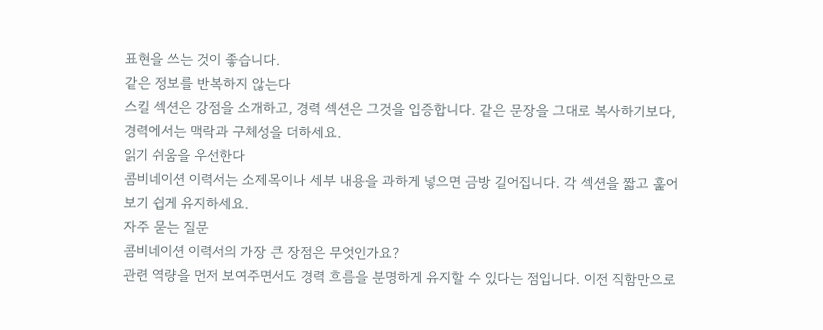표현을 쓰는 것이 좋습니다.
같은 정보를 반복하지 않는다
스킬 섹션은 강점을 소개하고, 경력 섹션은 그것을 입증합니다. 같은 문장을 그대로 복사하기보다, 경력에서는 맥락과 구체성을 더하세요.
읽기 쉬움을 우선한다
콤비네이션 이력서는 소제목이나 세부 내용을 과하게 넣으면 금방 길어집니다. 각 섹션을 짧고 훑어보기 쉽게 유지하세요.
자주 묻는 질문
콤비네이션 이력서의 가장 큰 장점은 무엇인가요?
관련 역량을 먼저 보여주면서도 경력 흐름을 분명하게 유지할 수 있다는 점입니다. 이전 직함만으로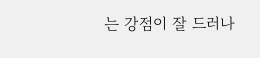는 강점이 잘 드러나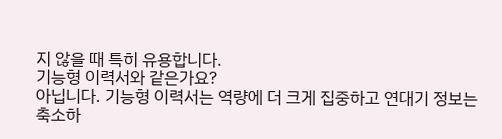지 않을 때 특히 유용합니다.
기능형 이력서와 같은가요?
아닙니다. 기능형 이력서는 역량에 더 크게 집중하고 연대기 정보는 축소하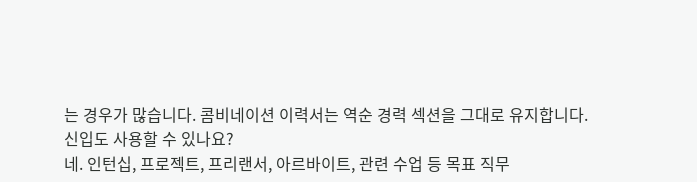는 경우가 많습니다. 콤비네이션 이력서는 역순 경력 섹션을 그대로 유지합니다.
신입도 사용할 수 있나요?
네. 인턴십, 프로젝트, 프리랜서, 아르바이트, 관련 수업 등 목표 직무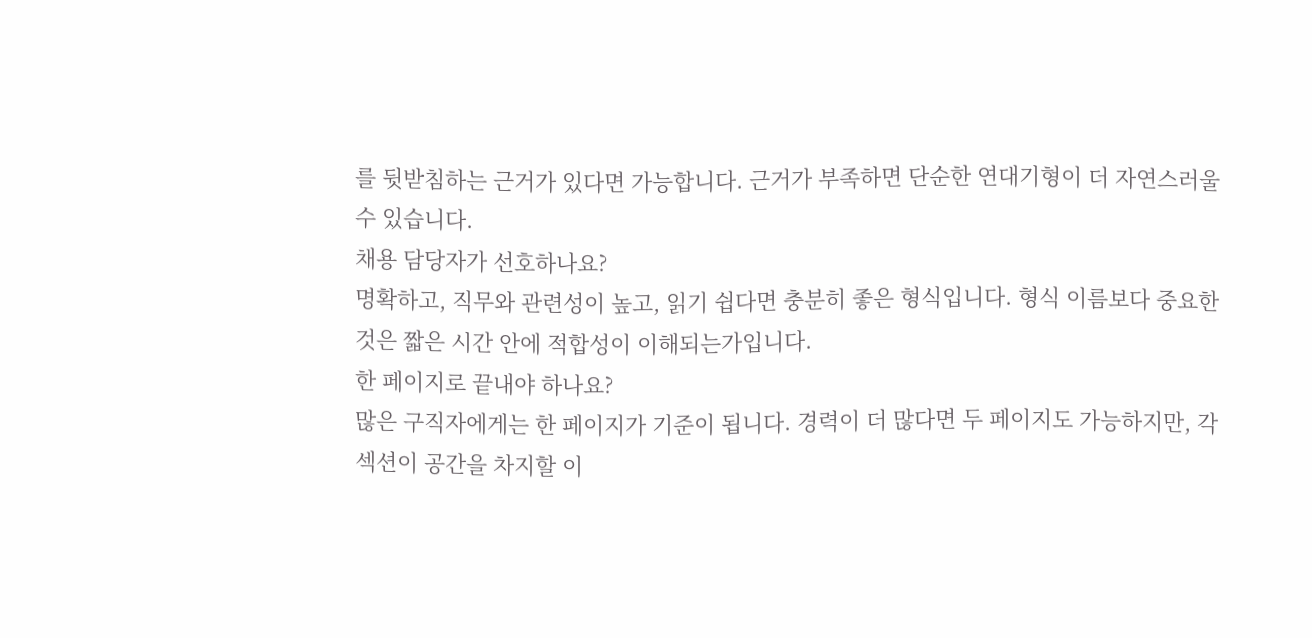를 뒷받침하는 근거가 있다면 가능합니다. 근거가 부족하면 단순한 연대기형이 더 자연스러울 수 있습니다.
채용 담당자가 선호하나요?
명확하고, 직무와 관련성이 높고, 읽기 쉽다면 충분히 좋은 형식입니다. 형식 이름보다 중요한 것은 짧은 시간 안에 적합성이 이해되는가입니다.
한 페이지로 끝내야 하나요?
많은 구직자에게는 한 페이지가 기준이 됩니다. 경력이 더 많다면 두 페이지도 가능하지만, 각 섹션이 공간을 차지할 이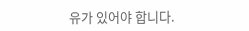유가 있어야 합니다.